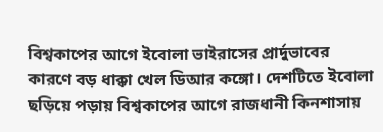বিশ্বকাপের আগে ইবোলা ভাইরাসের প্রার্দুভাবের কারণে বড় ধাক্কা খেল ডিআর কঙ্গো। দেশটিতে ইবোলা ছড়িয়ে পড়ায় বিশ্বকাপের আগে রাজধানী কিনশাসায়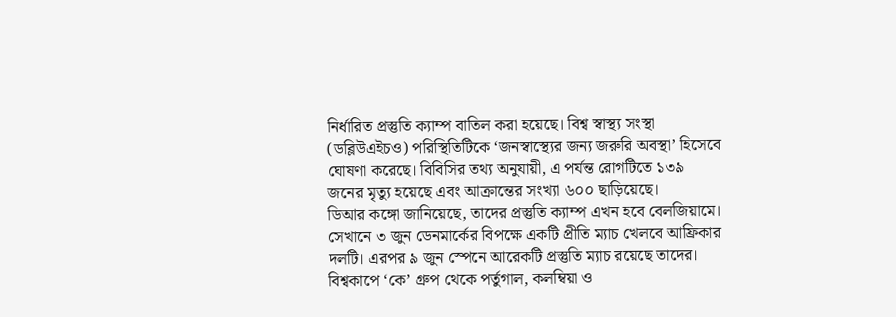নির্ধারিত প্রস্তুতি ক্যাম্প বাতিল করা হয়েছে। বিশ্ব স্বাস্থ্য সংস্থা (ডব্লিউএইচও) পরিস্থিতিটিকে ‘জনস্বাস্থ্যের জন্য জরুরি অবস্থা’ হিসেবে ঘোষণা করেছে। বিবিসির তথ্য অনুযায়ী, এ পর্যন্ত রোগটিতে ১৩৯ জনের মৃত্যু হয়েছে এবং আক্রান্তের সংখ্যা ৬০০ ছাড়িয়েছে।
ডিআর কঙ্গো জানিয়েছে, তাদের প্রস্তুতি ক্যাম্প এখন হবে বেলজিয়ামে। সেখানে ৩ জুন ডেনমার্কের বিপক্ষে একটি প্রীতি ম্যাচ খেলবে আফ্রিকার দলটি। এরপর ৯ জুন স্পেনে আরেকটি প্রস্তুতি ম্যাচ রয়েছে তাদের। বিশ্বকাপে ‘কে’ গ্রুপ থেকে পর্তুগাল, কলম্বিয়া ও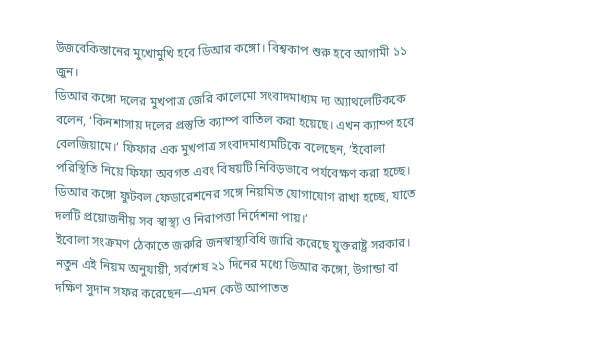উজবেকিস্তানের মুখোমুখি হবে ডিআর কঙ্গো। বিশ্বকাপ শুরু হবে আগামী ১১ জুন।
ডিআর কঙ্গো দলের মুখপাত্র জেরি কালেমো সংবাদমাধ্যম দ্য অ্যাথলেটিককে বলেন, ‘কিনশাসায় দলের প্রস্তুতি ক্যাম্প বাতিল করা হয়েছে। এখন ক্যাম্প হবে বেলজিয়ামে।’ ফিফার এক মুখপাত্র সংবাদমাধ্যমটিকে বলেছেন, ‘ইবোলা পরিস্থিতি নিয়ে ফিফা অবগত এবং বিষয়টি নিবিড়ভাবে পর্যবেক্ষণ করা হচ্ছে। ডিআর কঙ্গো ফুটবল ফেডারেশনের সঙ্গে নিয়মিত যোগাযোগ রাখা হচ্ছে, যাতে দলটি প্রয়োজনীয় সব স্বাস্থ্য ও নিরাপত্তা নির্দেশনা পায়।’
ইবোলা সংক্রমণ ঠেকাতে জরুরি জনস্বাস্থ্যবিধি জারি করেছে যুক্তরাষ্ট্র সরকার। নতুন এই নিয়ম অনুযায়ী, সর্বশেষ ২১ দিনের মধ্যে ডিআর কঙ্গো, উগান্ডা বা দক্ষিণ সুদান সফর করেছেন—এমন কেউ আপাতত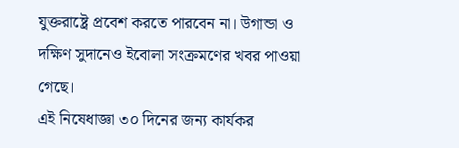যুক্তরাষ্ট্রে প্রবেশ করতে পারবেন না। উগান্ডা ও দক্ষিণ সুদানেও ইবোলা সংক্রমণের খবর পাওয়া গেছে।
এই নিষেধাজ্ঞা ৩০ দিনের জন্য কার্যকর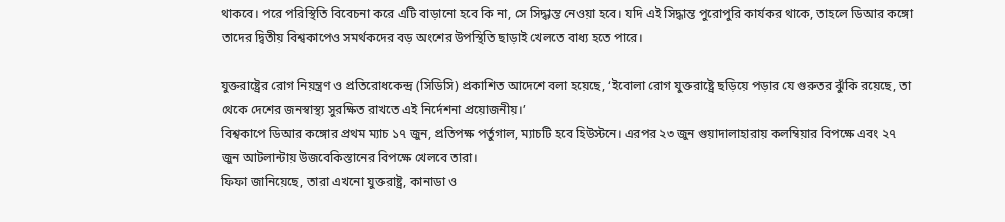থাকবে। পরে পরিস্থিতি বিবেচনা করে এটি বাড়ানো হবে কি না, সে সিদ্ধান্ত নেওয়া হবে। যদি এই সিদ্ধান্ত পুরোপুরি কার্যকর থাকে, তাহলে ডিআর কঙ্গো তাদের দ্বিতীয় বিশ্বকাপেও সমর্থকদের বড় অংশের উপস্থিতি ছাড়াই খেলতে বাধ্য হতে পারে।

যুক্তরাষ্ট্রের রোগ নিয়ন্ত্রণ ও প্রতিরোধকেন্দ্র (সিডিসি) প্রকাশিত আদেশে বলা হয়েছে, ‘ইবোলা রোগ যুক্তরাষ্ট্রে ছড়িয়ে পড়ার যে গুরুতর ঝুঁকি রয়েছে, তা থেকে দেশের জনস্বাস্থ্য সুরক্ষিত রাখতে এই নির্দেশনা প্রয়োজনীয়।’
বিশ্বকাপে ডিআর কঙ্গোর প্রথম ম্যাচ ১৭ জুন, প্রতিপক্ষ পর্তুগাল, ম্যাচটি হবে হিউস্টনে। এরপর ২৩ জুন গুয়াদালাহারায় কলম্বিয়ার বিপক্ষে এবং ২৭ জুন আটলান্টায় উজবেকিস্তানের বিপক্ষে খেলবে তারা।
ফিফা জানিয়েছে, তারা এখনো যুক্তরাষ্ট্র, কানাডা ও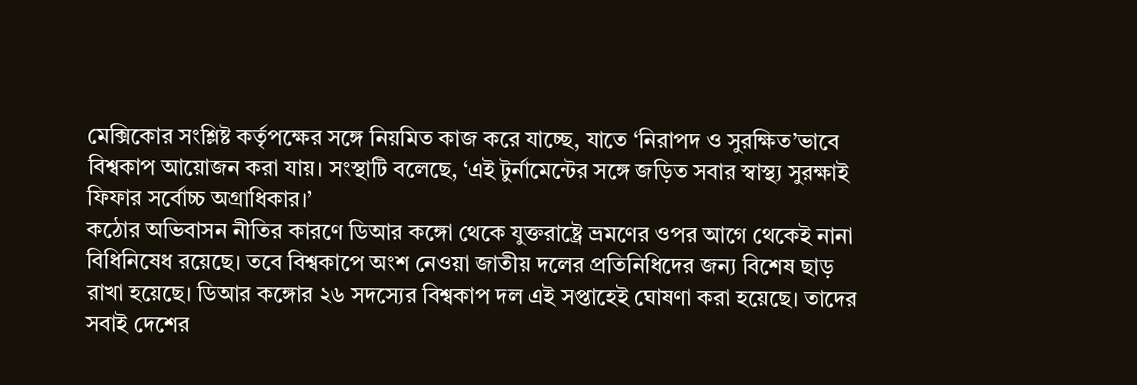মেক্সিকোর সংশ্লিষ্ট কর্তৃপক্ষের সঙ্গে নিয়মিত কাজ করে যাচ্ছে, যাতে ‘নিরাপদ ও সুরক্ষিত’ভাবে বিশ্বকাপ আয়োজন করা যায়। সংস্থাটি বলেছে, ‘এই টুর্নামেন্টের সঙ্গে জড়িত সবার স্বাস্থ্য সুরক্ষাই ফিফার সর্বোচ্চ অগ্রাধিকার।’
কঠোর অভিবাসন নীতির কারণে ডিআর কঙ্গো থেকে যুক্তরাষ্ট্রে ভ্রমণের ওপর আগে থেকেই নানা বিধিনিষেধ রয়েছে। তবে বিশ্বকাপে অংশ নেওয়া জাতীয় দলের প্রতিনিধিদের জন্য বিশেষ ছাড় রাখা হয়েছে। ডিআর কঙ্গোর ২৬ সদস্যের বিশ্বকাপ দল এই সপ্তাহেই ঘোষণা করা হয়েছে। তাদের সবাই দেশের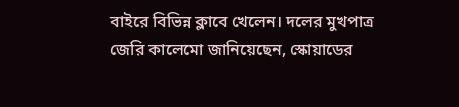বাইরে বিভিন্ন ক্লাবে খেলেন। দলের মুখপাত্র জেরি কালেমো জানিয়েছেন, স্কোয়াডের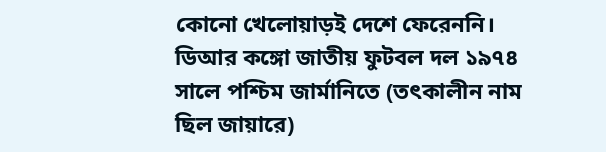কোনো খেলোয়াড়ই দেশে ফেরেননি।
ডিআর কঙ্গো জাতীয় ফুটবল দল ১৯৭৪ সালে পশ্চিম জার্মানিতে (তৎকালীন নাম ছিল জায়ারে)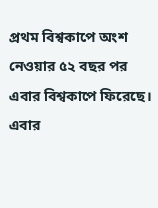প্রথম বিশ্বকাপে অংশ নেওয়ার ৫২ বছর পর এবার বিশ্বকাপে ফিরেছে। এবার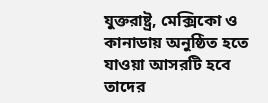যুক্তরাষ্ট্র, মেক্সিকো ও কানাডায় অনুষ্ঠিত হতে যাওয়া আসরটি হবে তাদের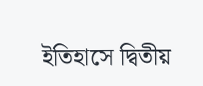ইতিহাসে দ্বিতীয়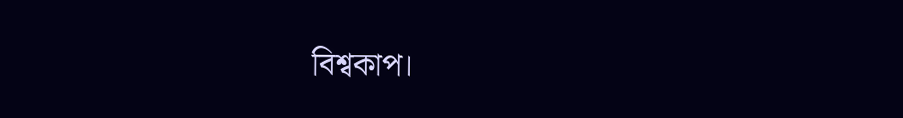বিশ্বকাপ।